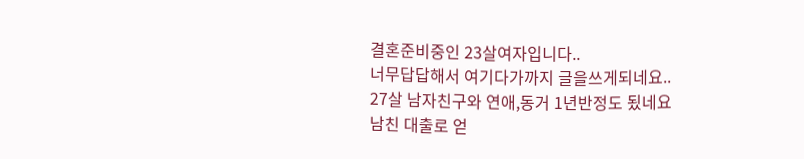결혼준비중인 23살여자입니다..
너무답답해서 여기다가까지 글을쓰게되네요..
27살 남자친구와 연애,동거 1년반정도 됬네요
남친 대출로 얻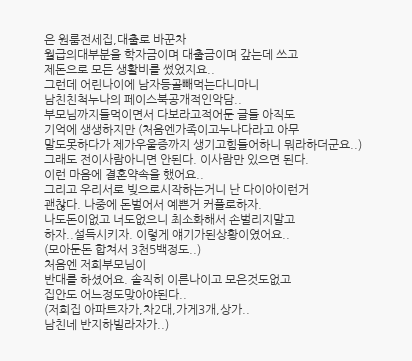은 원룸전세집,대출로 바꾼차
월급의대부분을 학자금이며 대출금이며 갚는데 쓰고
제돈으로 모든 생활비를 썼었지요..
그런데 어린나이에 남자등골빼먹는다니마니
남친친척누나의 페이스북공개적인악담..
부모님까지들먹이면서 다보라고적어둔 글들 아직도
기억에 생생하지만 (처음엔가족이고누나다라고 아무
말도못하다가 제가우울증까지 생기고힘들어하니 뭐라하더군요..)
그래도 전이사람아니면 안된다. 이사람만 있으면 된다.
이런 마음에 결혼약속을 했어요..
그리고 우리서로 빚으로시작하는거니 난 다이아이런거
괜찮다. 나중에 돈벌어서 예쁜거 커플로하자.
나도돈이없고 너도없으니 최소화해서 손벌리지말고
하자..설득시키자. 이렇게 얘기가된상황이였어요..
(모아둔돈 합쳐서 3천5백정도..)
처음엔 저희부모님이
반대를 하셨어요. 솔직히 이른나이고 모은것도없고
집안도 어느정도맞아야된다..
(저희집 아파트자가,차2대,가게3개,상가..
남친네 반지하빌라자가..)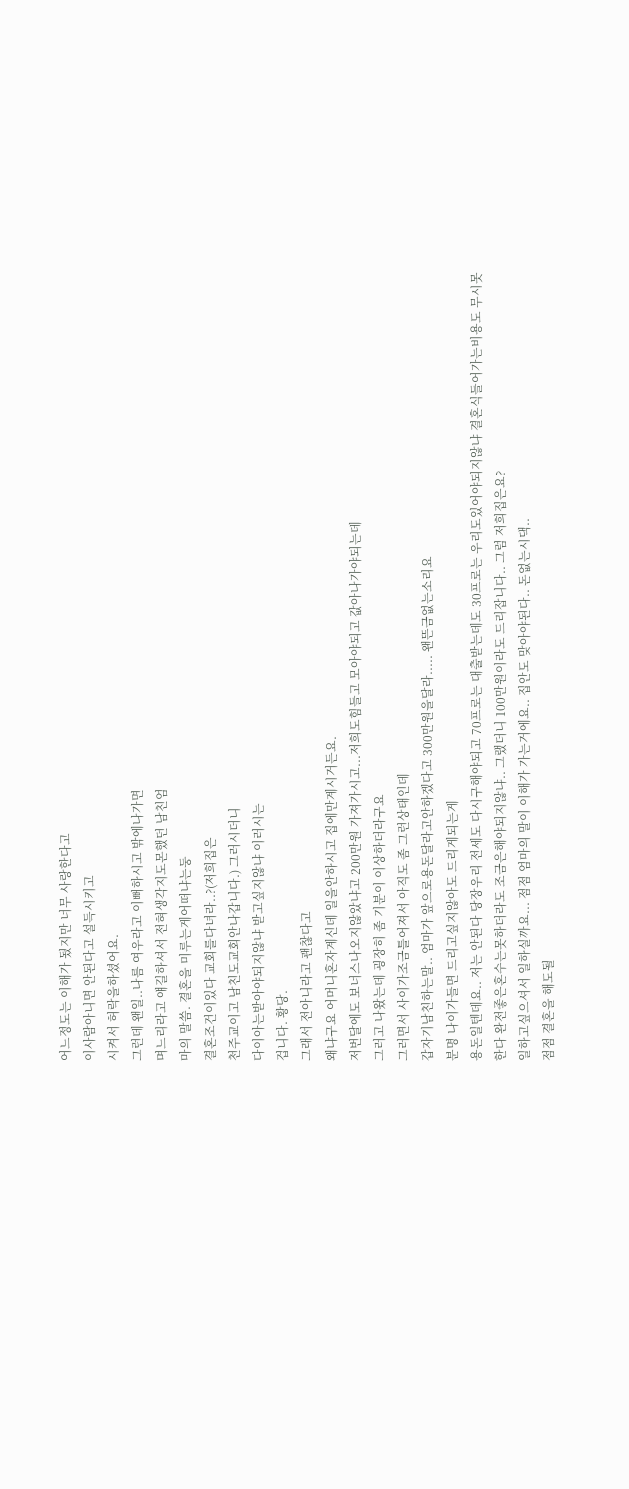어느정도는 이해가 됬지만 너무 사랑한다고
이사람아니면 안된다고 설득시키고
시켜서 허락을하셨어요.
그런데 왠일..나름 여우라고 이뻐하시고 밖에나가면
며느리라고 얘길하셔서 전혀생각지도몬했던 남친엄
마의 말씀. 결혼을 미루는게어떠냐는둥
결혼조건이있다 교회를다녀라..?(저희집은
천주교이고 남친도교회안나갑니다.) 그러시더니
다이아는받아야되지않냐 받고싶지않냐 이러시는
겁니다. 황당.
그래서 전아니라고 괜찮다고
왜냐구요 어머니혼자계신데 일을안하시고 집에만계시거든요.
저번달에도 보너스나오지않았냐고 200만원 가져가시고...저희도힘들고 모아야되고 값아나가야되는데
그러고 나왔는데 굉장히 좀 기분이 이상하더라구요
그러면서 사이가조금틀어져서 아직도 좀 그런상태인데
갑자기남친하는말.. 엄마가 앞으로용돈달라고안하겠다고 300만원을달라..... 왠뜬금없는소리요
분명 나이가들면 드리고싶지않아도 드리게되는게
용돈일텐데요.. 저는 안된다 당장우리 전세도 다시구해야되고 70프로는 대출받는데도 30프로는 우리도있어야되지않냐 결혼식들어가는비용도 무시못한다 완전좋은혼수는못하더라도 조금은해야되지않냐.. 그랬더니 100만원이라도 드리잡니다.. 그럼 저희집은요?
일하고싶으셔서 일하실까요... 점점 엄마의 말이 이해가 가는거에요.. 집안도 맞아야된다.. 돈없는시댁..
점점 결혼을 해도될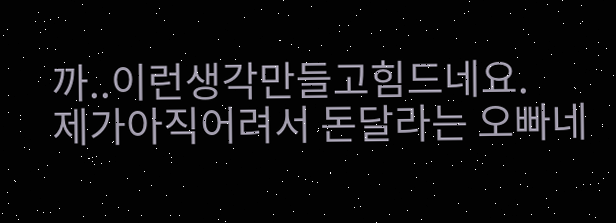까..이런생각만들고힘드네요.
제가아직어려서 돈달라는 오빠네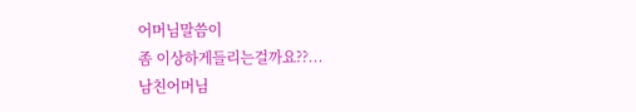어머님말씀이
좀 이상하게들리는걸까요??...
남친어머님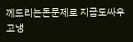께드리는돈문제로 지금도싸우고냉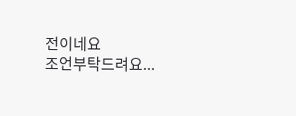전이네요
조언부탁드려요...